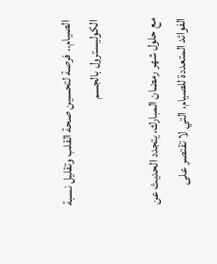الصيام.. فرصة لتحسين صحة القلب وتقليل نسبة الكوليسترول بالجسم

مع حلول شهر رمضان المبارك، يتجدد الحديث عن الفوائد المتعددة للصيام، التي لا تقتصر على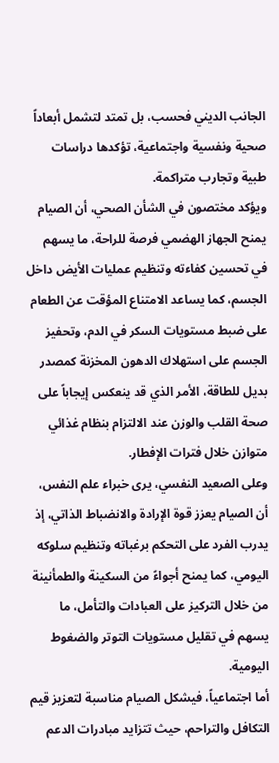الجانب الديني فحسب، بل تمتد لتشمل أبعاداً صحية ونفسية واجتماعية، تؤكدها دراسات طبية وتجارب متراكمة.
ويؤكد مختصون في الشأن الصحي، أن الصيام يمنح الجهاز الهضمي فرصة للراحة، ما يسهم في تحسين كفاءته وتنظيم عمليات الأيض داخل الجسم، كما يساعد الامتناع المؤقت عن الطعام على ضبط مستويات السكر في الدم، وتحفيز الجسم على استهلاك الدهون المخزنة كمصدر بديل للطاقة، الأمر الذي قد ينعكس إيجاباً على صحة القلب والوزن عند الالتزام بنظام غذائي متوازن خلال فترات الإفطار.
وعلى الصعيد النفسي، يرى خبراء علم النفس، أن الصيام يعزز قوة الإرادة والانضباط الذاتي، إذ يدرب الفرد على التحكم برغباته وتنظيم سلوكه اليومي، كما يمنح أجواءً من السكينة والطمأنينة من خلال التركيز على العبادات والتأمل، ما يسهم في تقليل مستويات التوتر والضغوط اليومية.
أما اجتماعياً، فيشكل الصيام مناسبة لتعزيز قيم التكافل والتراحم، حيث تتزايد مبادرات الدعم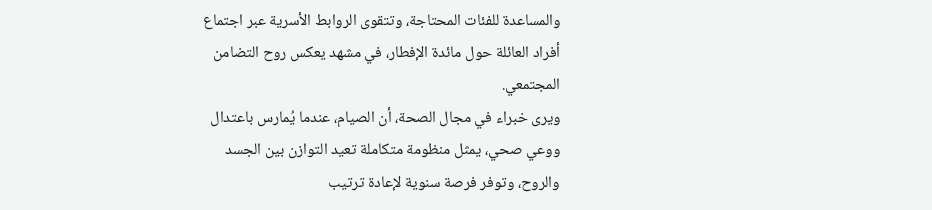والمساعدة للفئات المحتاجة، وتتقوى الروابط الأسرية عبر اجتماع أفراد العائلة حول مائدة الإفطار، في مشهد يعكس روح التضامن المجتمعي.
ويرى خبراء في مجال الصحة، أن الصيام، عندما يُمارس باعتدال ووعي صحي، يمثل منظومة متكاملة تعيد التوازن بين الجسد والروح، وتوفر فرصة سنوية لإعادة ترتيب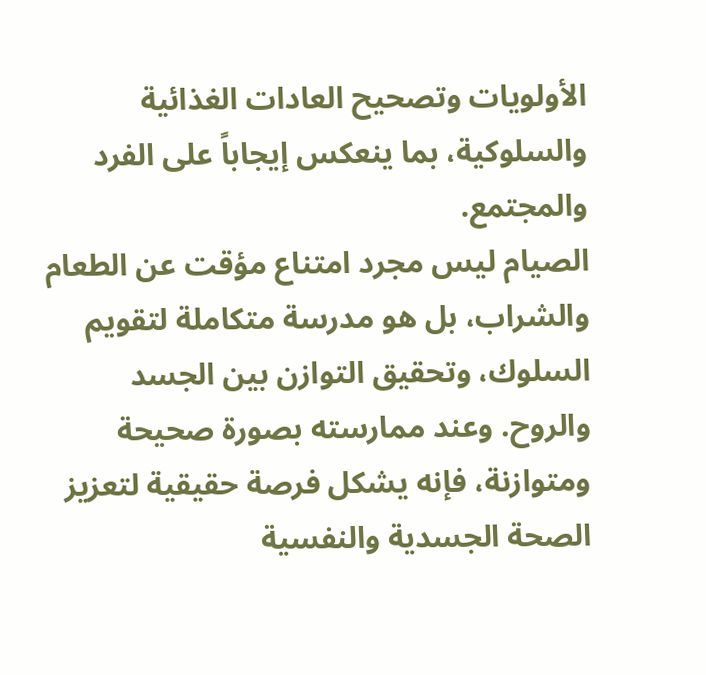الأولويات وتصحيح العادات الغذائية والسلوكية، بما ينعكس إيجاباً على الفرد والمجتمع.
الصيام ليس مجرد امتناع مؤقت عن الطعام والشراب، بل هو مدرسة متكاملة لتقويم السلوك، وتحقيق التوازن بين الجسد والروح. وعند ممارسته بصورة صحيحة ومتوازنة، فإنه يشكل فرصة حقيقية لتعزيز الصحة الجسدية والنفسية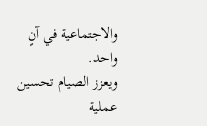والاجتماعية في آنٍ واحد.
ويعزز الصيام تحسين عملية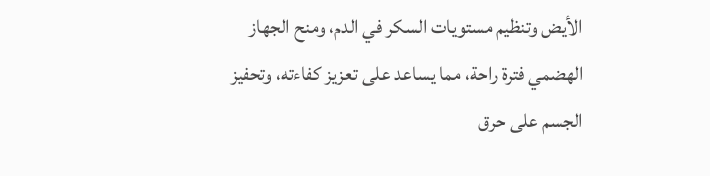الأيض وتنظيم مستويات السكر في الدم، ومنح الجهاز الهضمي فترة راحة، مما يساعد على تعزيز كفاءته، وتحفيز الجسم على حرق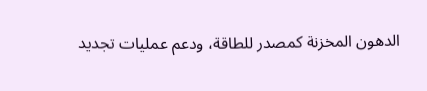الدهون المخزنة كمصدر للطاقة، ودعم عمليات تجديد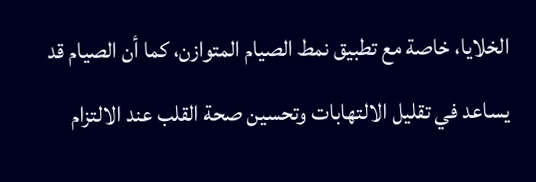الخلايا، خاصة مع تطبيق نمط الصيام المتوازن، كما أن الصيام قد يساعد في تقليل الالتهابات وتحسين صحة القلب عند الالتزام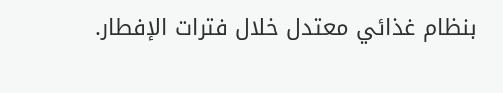بنظام غذائي معتدل خلال فترات الإفطار.